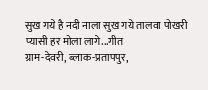सुख गये है नदी नाला सुख गये तालवा पोखरी प्यासी हर मोला लागे...गीत
ग्राम-देवरी, ब्लाक-प्रतापपुर,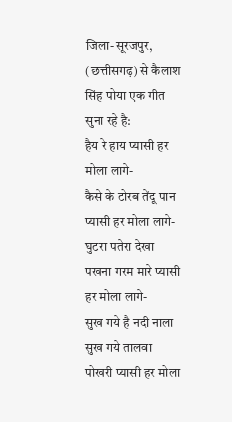जिला-सूरजपुर, (छत्तीसगढ़) से कैलाश सिंह पोया एक गीत सुना रहे है:
हैय रे हाय प्यासी हर मोला लागे-
कैसे के टोरब तेंदू पान प्यासी हर मोला लागे-
घुटरा पतेरा देखा पखना गरम मारे प्यासी हर मोला लागे-
सुख गये है नदी नाला सुख गये तालवा पोखरी प्यासी हर मोला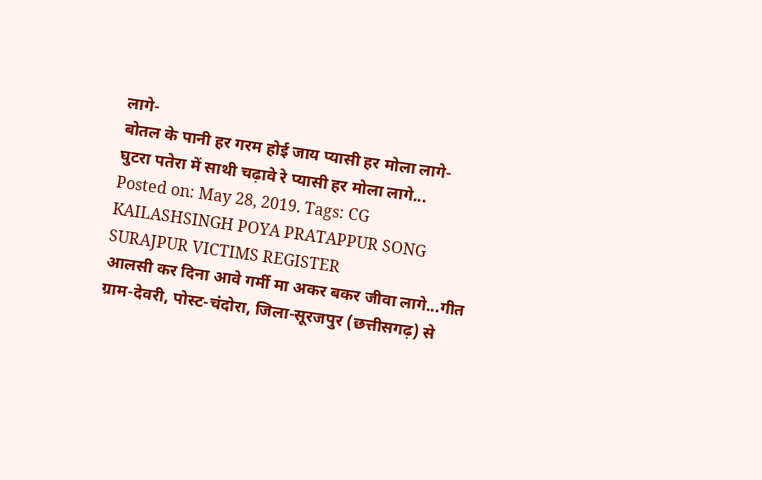लागे-
बोतल के पानी हर गरम होई जाय प्यासी हर मोला लागे-
घुटरा पतेरा में साथी चढ़ावे रे प्यासी हर मोला लागे...
Posted on: May 28, 2019. Tags: CG KAILASHSINGH POYA PRATAPPUR SONG SURAJPUR VICTIMS REGISTER
आलसी कर दिना आवे गर्मी मा अकर बकर जीवा लागे...गीत
ग्राम-देवरी, पोस्ट-चंदोरा, जिला-सूरजपुर (छत्तीसगढ़) से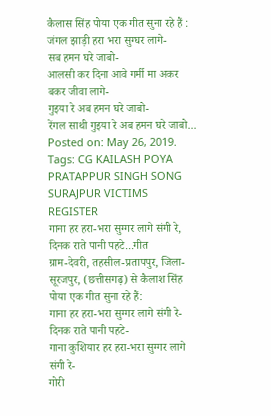कैलास सिंह पोया एक गीत सुना रहे हैं :
जंगल झाड़ी हरा भरा सुग्घर लागे-
सब हमन घरे जाबो-
आलसी कर दिना आवे गर्मी मा अकर बकर जीवा लागे-
गुइया रे अब हमन घरे जाबो-
रेंगल साथी गुइया रे अब हमन घरे जाबो...
Posted on: May 26, 2019. Tags: CG KAILASH POYA PRATAPPUR SINGH SONG SURAJPUR VICTIMS REGISTER
गाना हर हरा-भरा सुग्गर लागे संगी रे, दिनक राते पानी पहटे...गीत
ग्राम-देवरी, तहसील-प्रतापपुर, जिला-सूरजपुर, (छत्तीसगढ़) से कैलाश सिंह पोया एक गीत सुना रहे हैं:
गाना हर हरा-भरा सुग्गर लागे संगी रे-
दिनक राते पानी पहटे-
गाना कुशियार हर हरा-भरा सुग्गर लागे संगी रे-
गोरी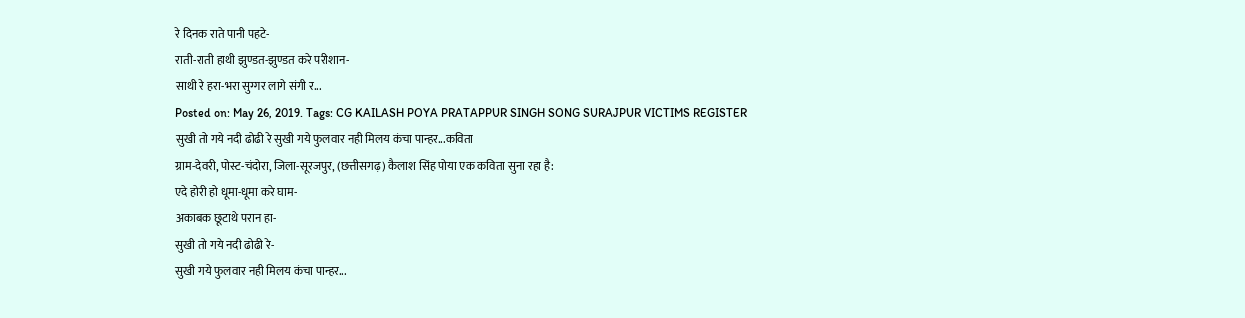रे दिनक राते पानी पहटे-
राती-राती हाथी झुण्डत-झुण्डत करे परीशान-
साथी रे हरा-भरा सुग्गर लागे संगी र...
Posted on: May 26, 2019. Tags: CG KAILASH POYA PRATAPPUR SINGH SONG SURAJPUR VICTIMS REGISTER
सुखी तो गये नदी ढोढी रे सुखी गये फुलवार नही मिलय कंचा पान्हर...कविता
ग्राम-देवरी, पोस्ट-चंदोरा, जिला-सूरजपुर, (छत्तीसगढ़) कैलाश सिंह पोया एक कविता सुना रहा है:
एदे होरी हो धूमा-धूमा करे घाम-
अकाबक छूटाथे परान हा-
सुखी तो गये नदी ढोढी रे-
सुखी गये फुलवार नही मिलय कंचा पान्हर...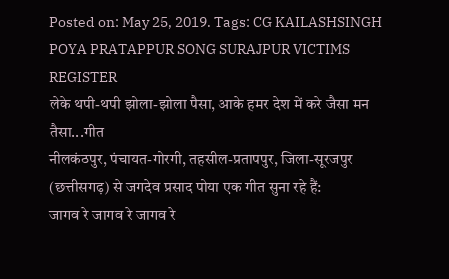Posted on: May 25, 2019. Tags: CG KAILASHSINGH POYA PRATAPPUR SONG SURAJPUR VICTIMS REGISTER
लेके थपी-थपी झोला-झोला पैसा, आके हमर देश में करे जैसा मन तैसा...गीत
नीलकंठपुर, पंचायत-गोरगी, तहसील-प्रतापपुर, जिला-सूरजपुर (छत्तीसगढ़) से जगदेव प्रसाद पोया एक गीत सुना रहे हैं:
जागव रे जागव रे जागव रे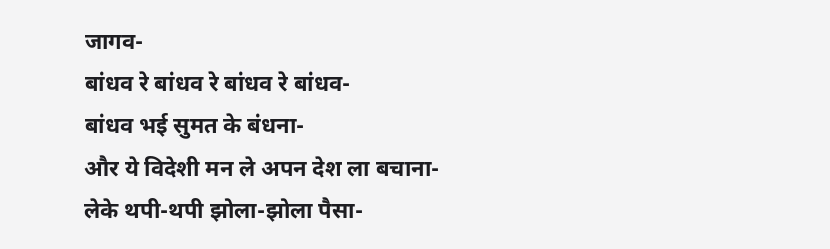जागव-
बांधव रे बांधव रे बांधव रे बांधव-
बांधव भई सुमत के बंधना-
और ये विदेशी मन ले अपन देश ला बचाना-
लेके थपी-थपी झोला-झोला पैसा-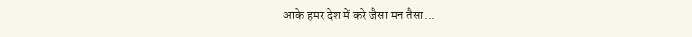आके हमर देश में करे जैसा मन तैसा...